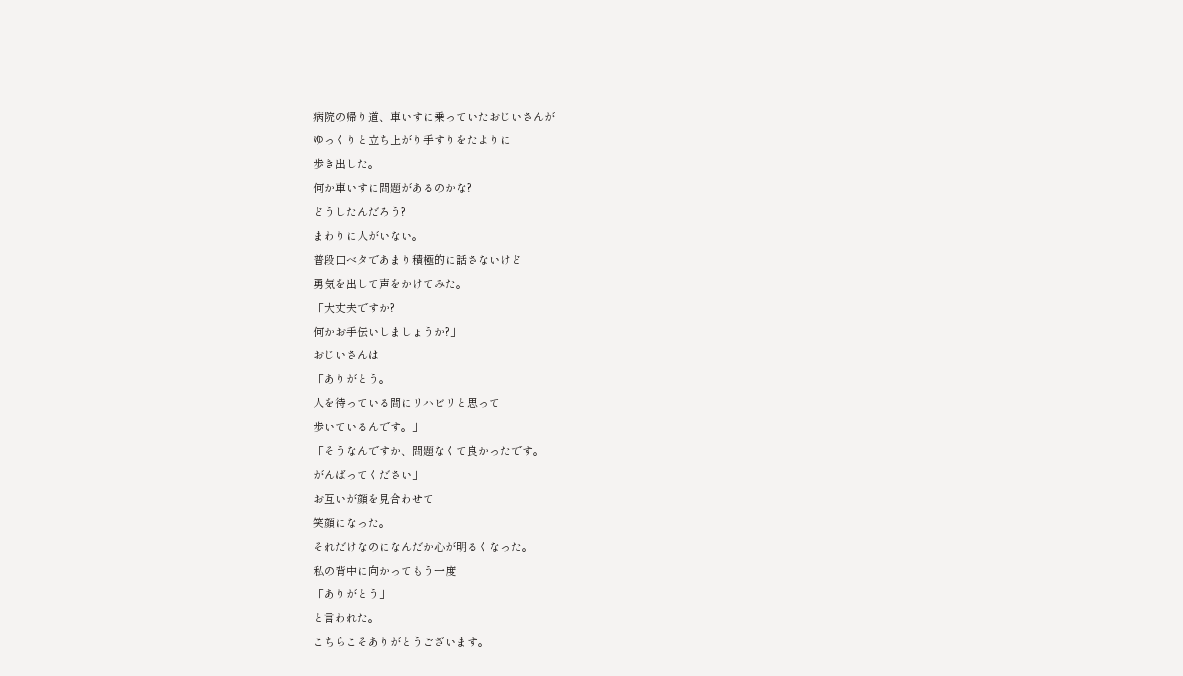病院の帰り道、車いすに乗っていたおじいさんが
ゆっくりと立ち上がり手すりをたよりに
歩き出した。
何か車いすに問題があるのかな?
どうしたんだろう?
まわりに人がいない。
普段口ベタであまり積極的に話さないけど
勇気を出して声をかけてみた。
「大丈夫ですか?
何かお手伝いしましょうか?」
おじいさんは
「ありがとう。
人を待っている間にリハビリと思って
歩いているんです。」
「そうなんですか、問題なくて良かったです。
がんばってください」
お互いが顔を見合わせて
笑顔になった。
それだけなのになんだか心が明るくなった。
私の背中に向かってもう一度
「ありがとう」
と言われた。
こちらこそありがとうございます。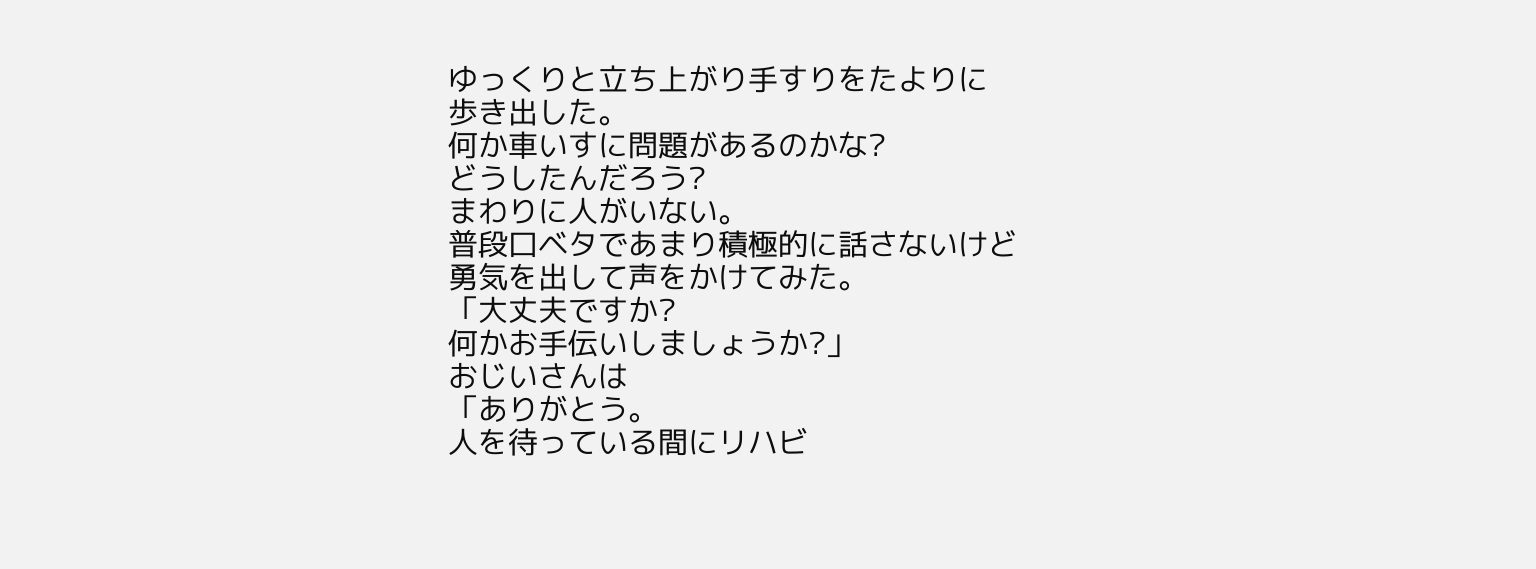ゆっくりと立ち上がり手すりをたよりに
歩き出した。
何か車いすに問題があるのかな?
どうしたんだろう?
まわりに人がいない。
普段口ベタであまり積極的に話さないけど
勇気を出して声をかけてみた。
「大丈夫ですか?
何かお手伝いしましょうか?」
おじいさんは
「ありがとう。
人を待っている間にリハビ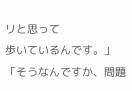リと思って
歩いているんです。」
「そうなんですか、問題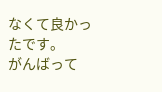なくて良かったです。
がんばって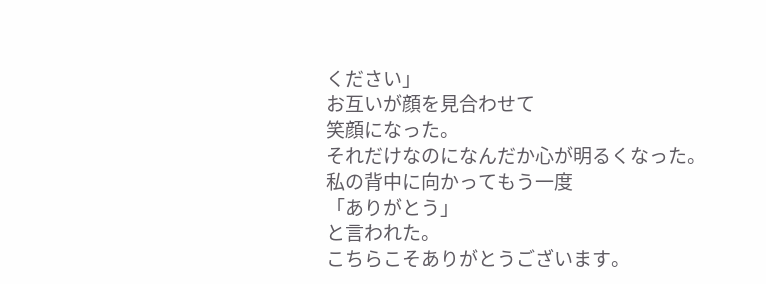ください」
お互いが顔を見合わせて
笑顔になった。
それだけなのになんだか心が明るくなった。
私の背中に向かってもう一度
「ありがとう」
と言われた。
こちらこそありがとうございます。